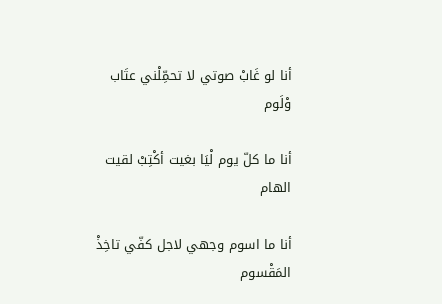أنا لو غَابْ صوتي لا تحمِّلْني عتَاب وْلَوم

أنا ما كلّ يوم لْيَا بغيت أكْتِبْ لقيت الهام

أنا ما اسوم وجهي لاجل كفّي تاخِذْ المَقْسوم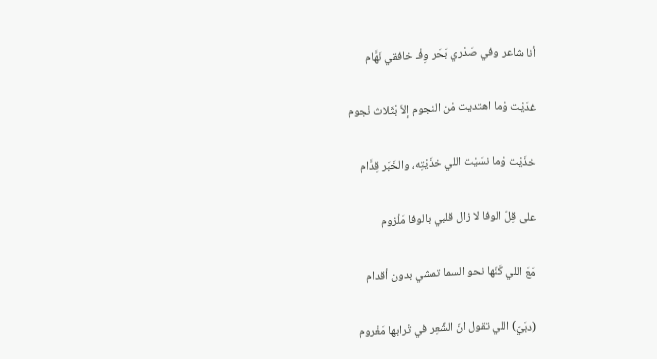أنا شاعر وفي صَدْري بَحَر وِفْـ خافقي نَهَّام

غدَيْت وْما اهتديت مْن النجوم إلاّ بْثَلاث نْجوم

خذَيْت وْما نسَيْت اللي خذَيْتِه، والخَبَر قِدَّام

على قِلّ الوفا لا زال قلبي بالوفا مَلْزوم

مَعَ اللي كَنّها نحو السما تمشي بدون أقدام

(دبَيّ) اللي تقول انّ الشِّعِر في تْرابها مَغْروم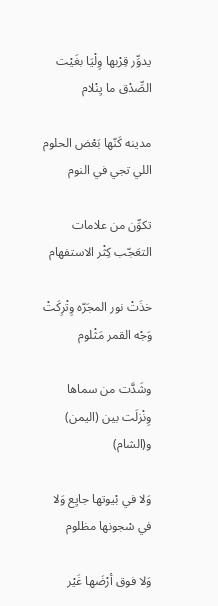يدوِّر قِرْبها وِلْيَا بغَيْت الصِّدْق ما يِنْلام

مدينه كَنّها بَعْض الحلوم اللي تجي في النوم

تكوِّن من علامات التعَجّب كِثْر الاستفهام

خذَتْ نور المجَرّه وِتْرِكَتْ وَجْه القمر مَثْلوم

وشَدَّت من سماها وِنْزلَت بين (اليمن) و(الشام)

وَلا في بْيوتها جايِع وَلا في سْجونها مظلوم

وَلا فوق أرْضَها غَيْر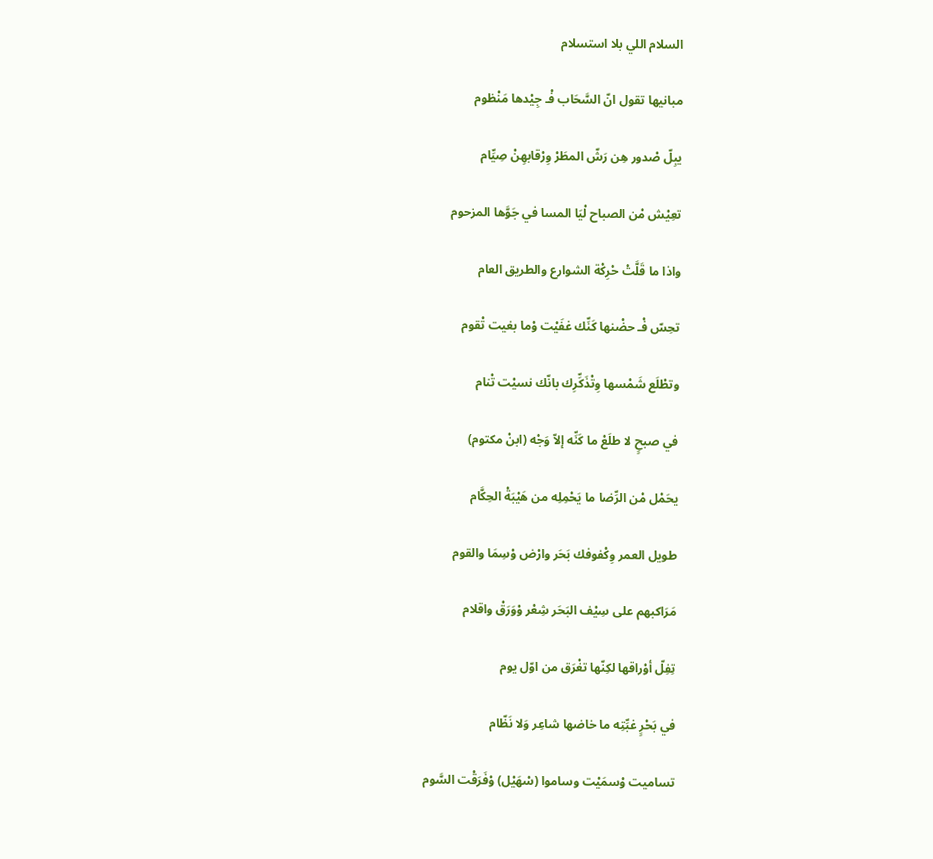السلام اللي بلا استسلام

مبانيها تقول انّ السَّحَاب فْـ جِيْدها مَنْظوم

يبِلّ صْدور هِن رَشّ المطَرْ وِرْقابهِنْ صِيِّام

تعِيْش مْن الصباح لْيَا المسا في جَوَّها المزحوم

واذا ما قَلَّتْ حْرِكْة الشوارع والطريق العام

تحِسّ فْـ حضْنها كَنِّك غفَيْت وْما بغيت تْقوم

وتطْلَع شَمْسها وِتْذَكِّرِك بانّك نسيْت تْنام

في صبحٍ لا طلَعْ ما كَنِّه إلاّ وَجْه (ابنْ مكتوم)

يحَمْل مْن الرِّضا ما يَحْمِلِه من هَيْبَةْ الحِكَّام

طويل العمر وِكْفوفك بَحَر وارْض وْسِمَا والقوم

مَرَاكبهم على سِيْف البَحَر شِعْر وْوَرَقْ واقلام

تِفِلّ أوْراقها لكِنّها تغْرَق من اوّل يوم

في بَحْرٍ غبِّتِه ما خاضها شاعِر وَلا نَظّام

تساميت وْسمَيْت وساموا (سْهَيْل) وْفَرَقْت السَّوم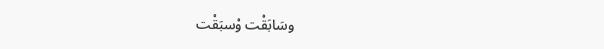وسَابَقْت وْسبَقْت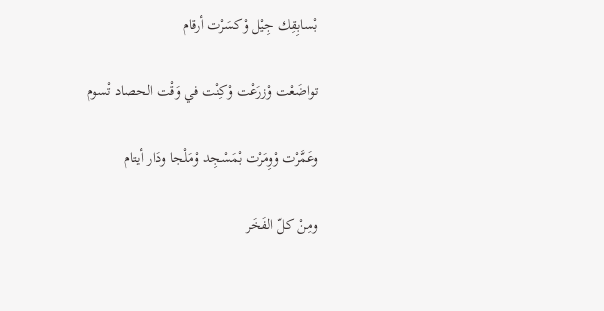بْسابِقِك جِيْل وْكسَرْت أرقام

تواضَعْت وْزرَعْت وْكِنْت في وَقْت الحصاد تْسوم

وعَمَّرْت وْوِمَرْت بْمَسْجِد وْمَلْجا ودَار أيتام

ومِنْ كلّ الفَخَر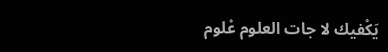يَكْفيك لا جات العلوم عْلوم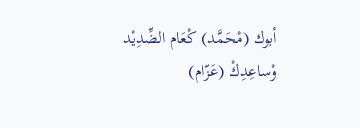أبوك (مْحَمَّد) كْعَام الضِّدِيْد وْساعِدِكْ (عَزّام)